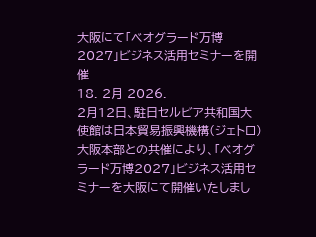大阪にて「ベオグラード万博2027」ビジネス活用セミナーを開催
18. 2月 2026.
2月12日、駐日セルビア共和国大使館は日本貿易振興機構(ジェトロ)大阪本部との共催により、「ベオグラード万博2027」ビジネス活用セミナーを大阪にて開催いたしまし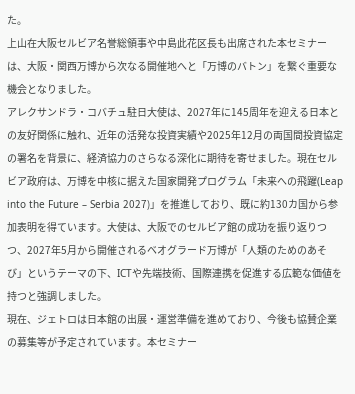た。
上山在大阪セルビア名誉総領事や中島此花区長も出席された本セミナーは、大阪・関西万博から次なる開催地へと「万博のバトン」を繋ぐ重要な機会となりました。
アレクサンドラ・コバチュ駐日大使は、2027年に145周年を迎える日本との友好関係に触れ、近年の活発な投資実績や2025年12月の両国間投資協定の署名を背景に、経済協力のさらなる深化に期待を寄せました。現在セルビア政府は、万博を中核に据えた国家開発プログラム「未来への飛躍(Leap into the Future – Serbia 2027)」を推進しており、既に約130カ国から参加表明を得ています。大使は、大阪でのセルビア館の成功を振り返りつつ、2027年5月から開催されるベオグラード万博が「人類のためのあそび」というテーマの下、ICTや先端技術、国際連携を促進する広範な価値を持つと強調しました。
現在、ジェトロは日本館の出展・運営準備を進めており、今後も協賛企業の募集等が予定されています。本セミナー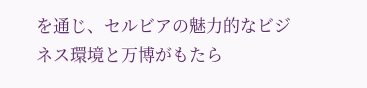を通じ、セルビアの魅力的なビジネス環境と万博がもたら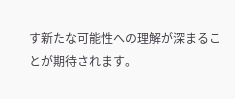す新たな可能性への理解が深まることが期待されます。